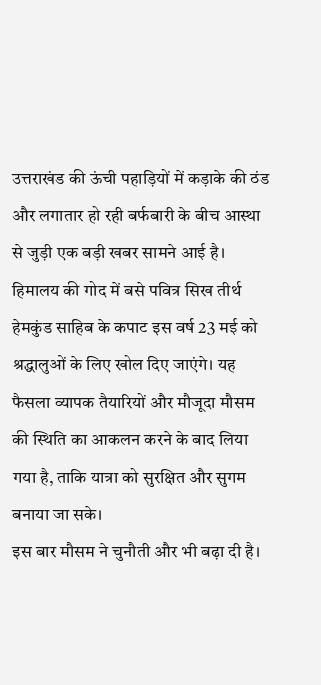उत्तराखंड की ऊंची पहाड़ियों में कड़ाके की ठंड और लगातार हो रही बर्फबारी के बीच आस्था से जुड़ी एक बड़ी खबर सामने आई है। हिमालय की गोद में बसे पवित्र सिख तीर्थ हेमकुंड साहिब के कपाट इस वर्ष 23 मई को श्रद्धालुओं के लिए खोल दिए जाएंगे। यह फैसला व्यापक तैयारियों और मौजूदा मौसम की स्थिति का आकलन करने के बाद लिया गया है, ताकि यात्रा को सुरक्षित और सुगम बनाया जा सके।
इस बार मौसम ने चुनौती और भी बढ़ा दी है।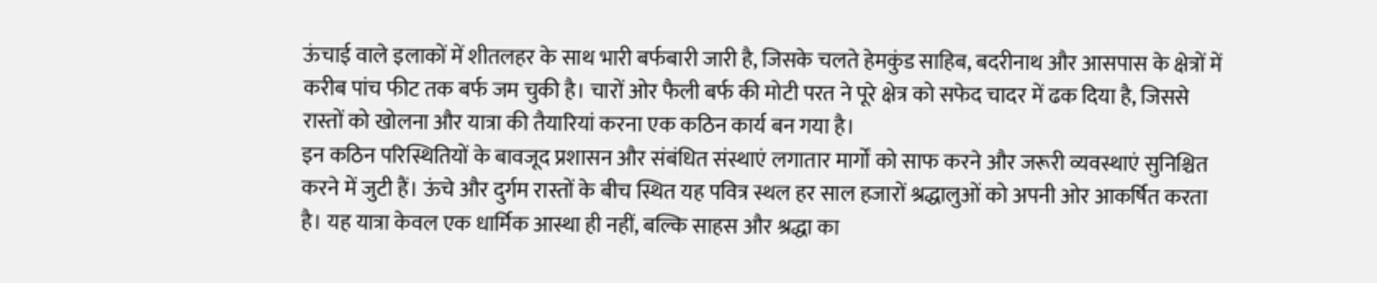ऊंचाई वाले इलाकों में शीतलहर के साथ भारी बर्फबारी जारी है, जिसके चलते हेमकुंड साहिब, बदरीनाथ और आसपास के क्षेत्रों में करीब पांच फीट तक बर्फ जम चुकी है। चारों ओर फैली बर्फ की मोटी परत ने पूरे क्षेत्र को सफेद चादर में ढक दिया है, जिससे रास्तों को खोलना और यात्रा की तैयारियां करना एक कठिन कार्य बन गया है।
इन कठिन परिस्थितियों के बावजूद प्रशासन और संबंधित संस्थाएं लगातार मार्गों को साफ करने और जरूरी व्यवस्थाएं सुनिश्चित करने में जुटी हैं। ऊंचे और दुर्गम रास्तों के बीच स्थित यह पवित्र स्थल हर साल हजारों श्रद्धालुओं को अपनी ओर आकर्षित करता है। यह यात्रा केवल एक धार्मिक आस्था ही नहीं, बल्कि साहस और श्रद्धा का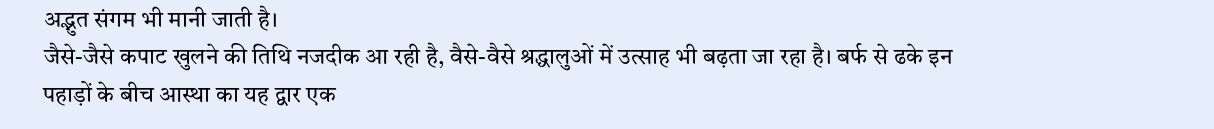अद्भुत संगम भी मानी जाती है।
जैसे-जैसे कपाट खुलने की तिथि नजदीक आ रही है, वैसे-वैसे श्रद्धालुओं में उत्साह भी बढ़ता जा रहा है। बर्फ से ढके इन पहाड़ों के बीच आस्था का यह द्वार एक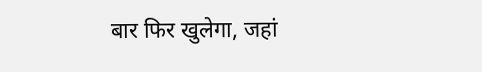बार फिर खुलेगा, जहां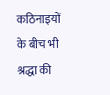कठिनाइयों के बीच भी श्रद्धा की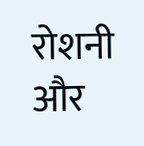रोशनी और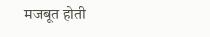मजबूत होती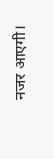नजर आएगी।